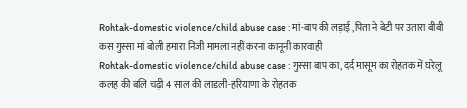Rohtak-domestic violence/child abuse case : मां-बाप की लड़ाई ,पिता ने बेटी पर उतारा बीबी कस गुस्सा मां बोली हमारा निजी मामला नहीं करना कानूनी कारवाही
Rohtak-domestic violence/child abuse case : गुस्सा बाप का, दर्द मासूम का रोहतक में घरेलू कलह की बलि चढ़ी 4 साल की लाडली-हरियाणा के रोहतक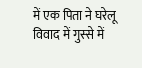में एक पिता ने घरेलू विवाद में गुस्से में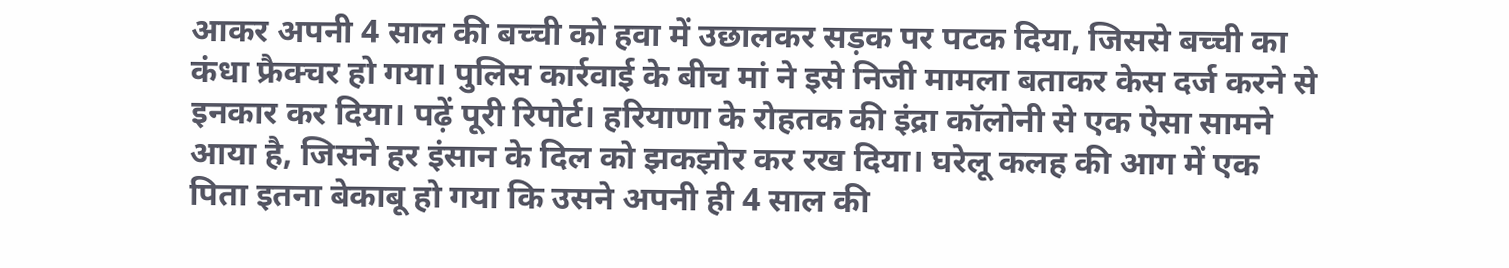आकर अपनी 4 साल की बच्ची को हवा में उछालकर सड़क पर पटक दिया, जिससे बच्ची का कंधा फ्रैक्चर हो गया। पुलिस कार्रवाई के बीच मां ने इसे निजी मामला बताकर केस दर्ज करने से इनकार कर दिया। पढ़ें पूरी रिपोर्ट। हरियाणा के रोहतक की इंद्रा कॉलोनी से एक ऐसा सामने आया है, जिसने हर इंसान के दिल को झकझोर कर रख दिया। घरेलू कलह की आग में एक पिता इतना बेकाबू हो गया कि उसने अपनी ही 4 साल की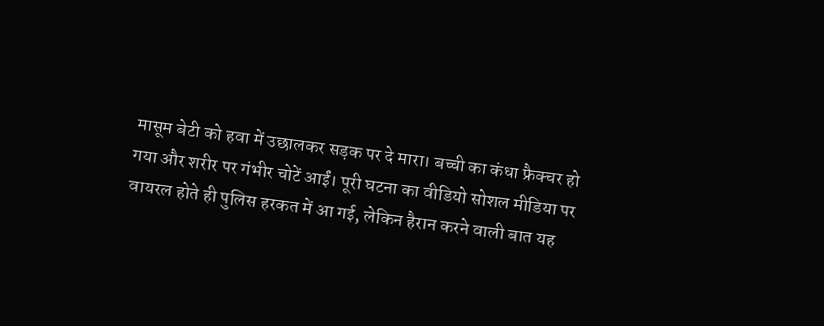मासूम बेटी को हवा में उछालकर सड़क पर दे मारा। बच्ची का कंधा फ्रैक्चर हो गया और शरीर पर गंभीर चोटें आईं। पूरी घटना का वीडियो सोशल मीडिया पर वायरल होते ही पुलिस हरकत में आ गई, लेकिन हैरान करने वाली बात यह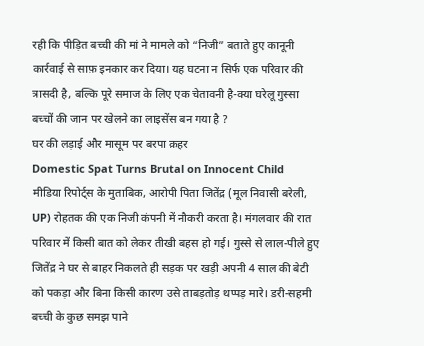रही कि पीड़ित बच्ची की मां ने मामले को “निजी” बताते हुए कानूनी कार्रवाई से साफ़ इनकार कर दिया। यह घटना न सिर्फ एक परिवार की त्रासदी है, बल्कि पूरे समाज के लिए एक चेतावनी है-क्या घरेलू गुस्सा बच्चों की जान पर खेलने का लाइसेंस बन गया है ?
घर की लड़ाई और मासूम पर बरपा क़हर
Domestic Spat Turns Brutal on Innocent Child
मीडिया रिपोर्ट्स के मुताबिक, आरोपी पिता जितेंद्र (मूल निवासी बरेली, UP) रोहतक की एक निजी कंपनी में नौकरी करता है। मंगलवार की रात परिवार में किसी बात को लेकर तीखी बहस हो गई। गुस्से से लाल-पीले हुए जितेंद्र ने घर से बाहर निकलते ही सड़क पर खड़ी अपनी 4 साल की बेटी को पकड़ा और बिना किसी कारण उसे ताबड़तोड़ थप्पड़ मारे। डरी-सहमी बच्ची के कुछ समझ पाने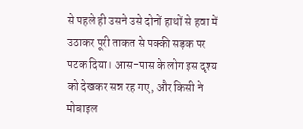से पहले ही उसने उसे दोनों हाथों से हवा में उठाकर पूरी ताकत से पक्की सड़क पर पटक दिया। आस-पास के लोग इस दृश्य को देखकर सन्न रह गए, और किसी ने मोबाइल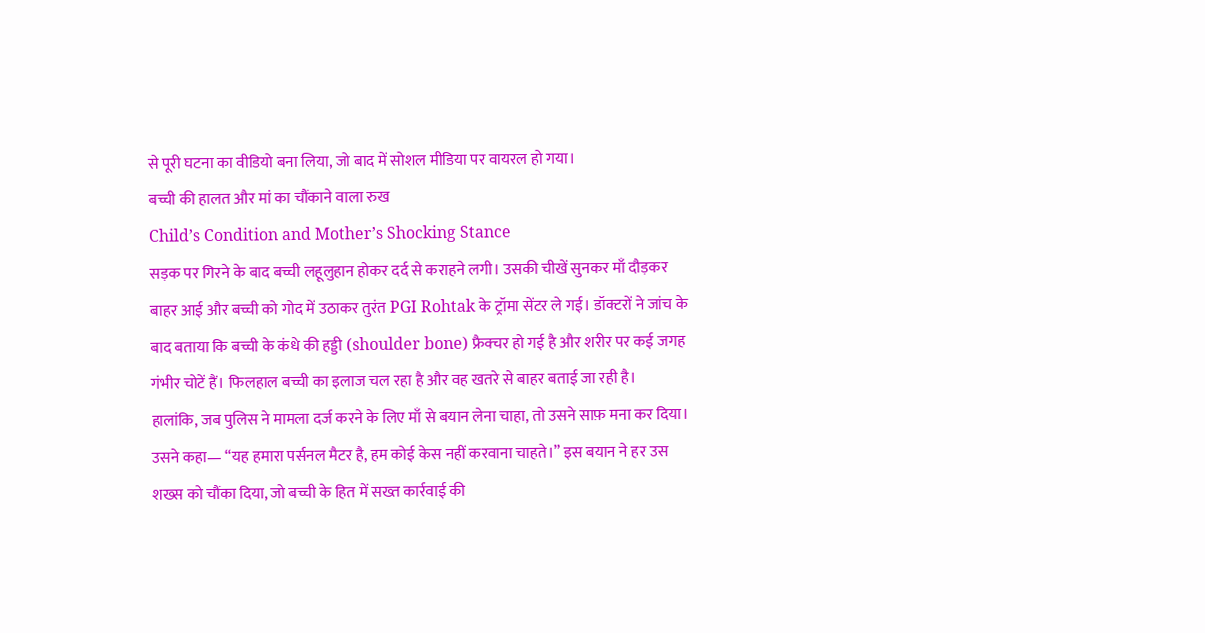से पूरी घटना का वीडियो बना लिया, जो बाद में सोशल मीडिया पर वायरल हो गया।
बच्ची की हालत और मां का चौंकाने वाला रुख
Child’s Condition and Mother’s Shocking Stance
सड़क पर गिरने के बाद बच्ची लहूलुहान होकर दर्द से कराहने लगी। उसकी चीखें सुनकर माँ दौड़कर बाहर आई और बच्ची को गोद में उठाकर तुरंत PGI Rohtak के ट्रॉमा सेंटर ले गई। डॉक्टरों ने जांच के बाद बताया कि बच्ची के कंधे की हड्डी (shoulder bone) फ्रैक्चर हो गई है और शरीर पर कई जगह गंभीर चोटें हैं। फिलहाल बच्ची का इलाज चल रहा है और वह खतरे से बाहर बताई जा रही है।
हालांकि, जब पुलिस ने मामला दर्ज करने के लिए माँ से बयान लेना चाहा, तो उसने साफ़ मना कर दिया। उसने कहा— “यह हमारा पर्सनल मैटर है, हम कोई केस नहीं करवाना चाहते।” इस बयान ने हर उस शख्स को चौंका दिया, जो बच्ची के हित में सख्त कार्रवाई की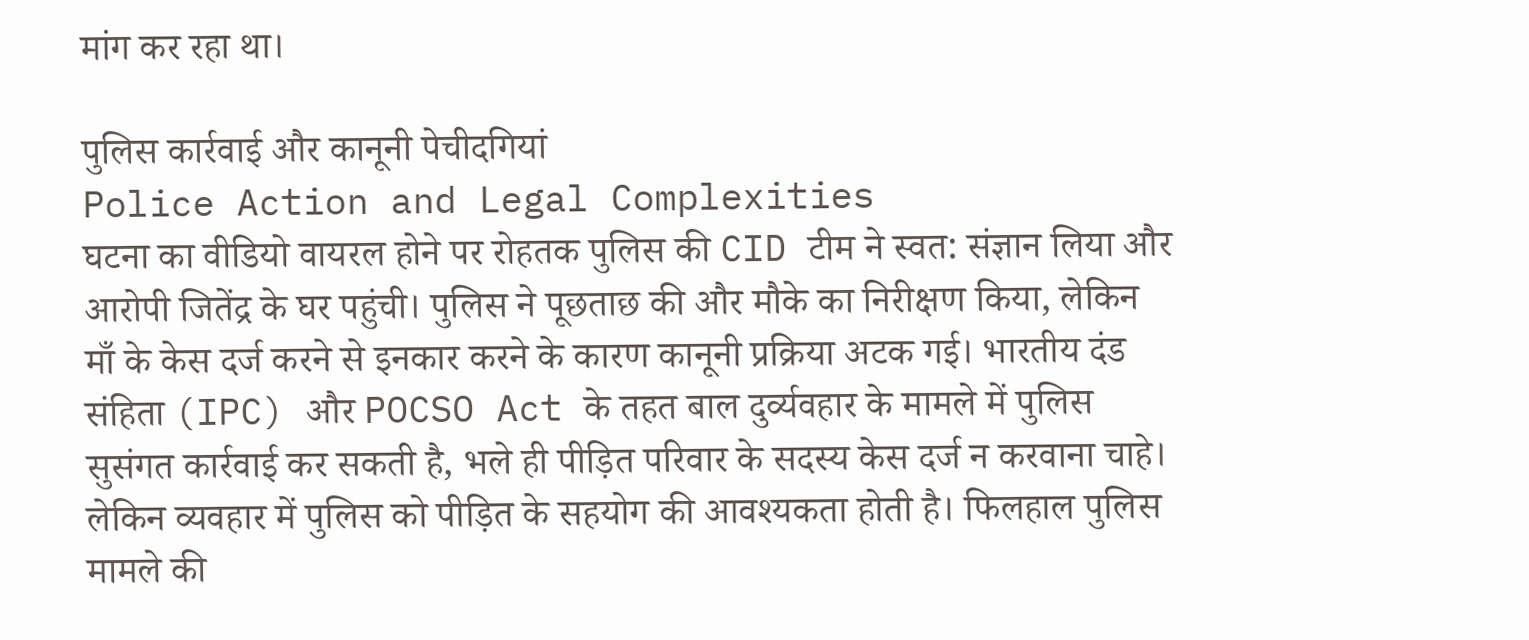मांग कर रहा था।

पुलिस कार्रवाई और कानूनी पेचीदगियां
Police Action and Legal Complexities
घटना का वीडियो वायरल होने पर रोहतक पुलिस की CID टीम ने स्वत: संज्ञान लिया और आरोपी जितेंद्र के घर पहुंची। पुलिस ने पूछताछ की और मौके का निरीक्षण किया, लेकिन माँ के केस दर्ज करने से इनकार करने के कारण कानूनी प्रक्रिया अटक गई। भारतीय दंड संहिता (IPC) और POCSO Act के तहत बाल दुर्व्यवहार के मामले में पुलिस सुसंगत कार्रवाई कर सकती है, भले ही पीड़ित परिवार के सदस्य केस दर्ज न करवाना चाहे। लेकिन व्यवहार में पुलिस को पीड़ित के सहयोग की आवश्यकता होती है। फिलहाल पुलिस मामले की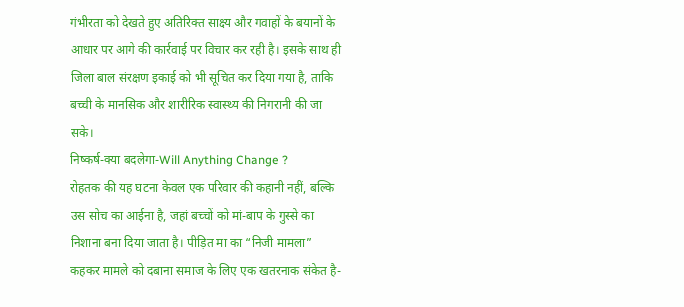गंभीरता को देखते हुए अतिरिक्त साक्ष्य और गवाहों के बयानों के आधार पर आगे की कार्रवाई पर विचार कर रही है। इसके साथ ही जिला बाल संरक्षण इकाई को भी सूचित कर दिया गया है, ताकि बच्ची के मानसिक और शारीरिक स्वास्थ्य की निगरानी की जा सके।
निष्कर्ष-क्या बदलेगा-Will Anything Change ?
रोहतक की यह घटना केवल एक परिवार की कहानी नहीं, बल्कि उस सोच का आईना है, जहां बच्चों को मां-बाप के गुस्से का निशाना बना दिया जाता है। पीड़ित मा का “निजी मामला” कहकर मामले को दबाना समाज के लिए एक खतरनाक संकेत है-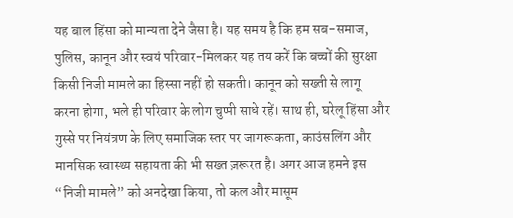यह बाल हिंसा को मान्यता देने जैसा है। यह समय है कि हम सब-समाज, पुलिस, कानून और स्वयं परिवार-मिलकर यह तय करें कि बच्चों की सुरक्षा किसी निजी मामले का हिस्सा नहीं हो सकती। कानून को सख्ती से लागू करना होगा, भले ही परिवार के लोग चुप्पी साधे रहें। साथ ही, घरेलू हिंसा और गुस्से पर नियंत्रण के लिए समाजिक स्तर पर जागरूकता, काउंसलिंग और मानसिक स्वास्थ्य सहायता की भी सख्त ज़रूरत है। अगर आज हमने इस “निजी मामले” को अनदेखा किया, तो कल और मासूम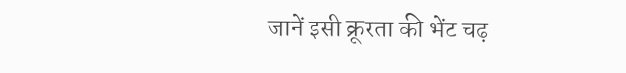जानें इसी क्रूरता की भेंट चढ़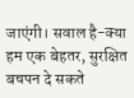जाएंगी। सवाल है-क्या हम एक बेहतर, सुरक्षित बचपन दे सकते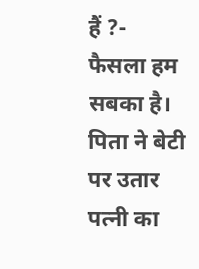हैं ?- फैसला हम सबका है।
पिता ने बेटी पर उतार पत्नी का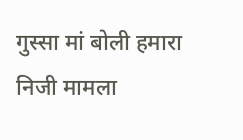गुस्सा मां बोली हमारा निजी मामला